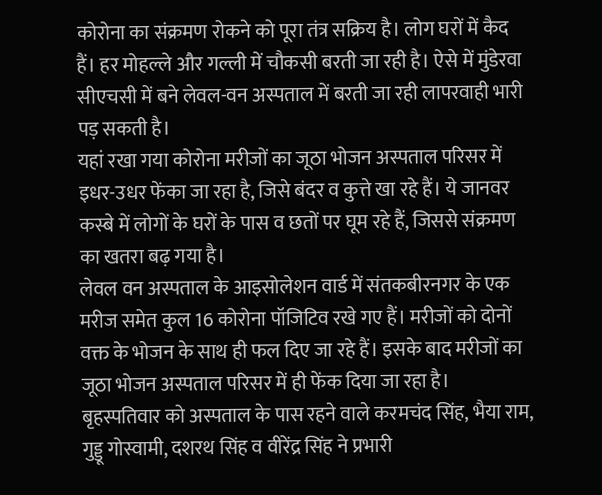कोरोना का संक्रमण रोकने को पूरा तंत्र सक्रिय है। लोग घरों में कैद हैं। हर मोहल्ले और गल्ली में चौकसी बरती जा रही है। ऐसे में मुंडेरवा सीएचसी में बने लेवल-वन अस्पताल में बरती जा रही लापरवाही भारी पड़ सकती है।
यहां रखा गया कोरोना मरीजों का जूठा भोजन अस्पताल परिसर में इधर-उधर फेंका जा रहा है, जिसे बंदर व कुत्ते खा रहे हैं। ये जानवर कस्बे में लोगों के घरों के पास व छतों पर घूम रहे हैं, जिससे संक्रमण का खतरा बढ़ गया है।
लेवल वन अस्पताल के आइसोलेशन वार्ड में संतकबीरनगर के एक मरीज समेत कुल 16 कोरोना पॉजिटिव रखे गए हैं। मरीजों को दोनों वक्त के भोजन के साथ ही फल दिए जा रहे हैं। इसके बाद मरीजों का जूठा भोजन अस्पताल परिसर में ही फेंक दिया जा रहा है।
बृहस्पतिवार को अस्पताल के पास रहने वाले करमचंद सिंह, भैया राम, गुड्डू गोस्वामी, दशरथ सिंह व वीरेंद्र सिंह ने प्रभारी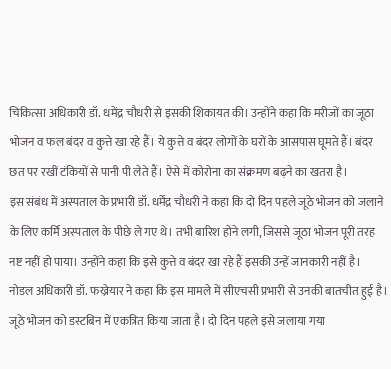चिकित्सा अधिकारी डॉ. धमेंद्र चौधरी से इसकी शिकायत की। उन्होंने कहा कि मरीजों का जूठा भोजन व फल बंदर व कुत्ते खा रहे हैं। ये कुत्ते व बंदर लोगों के घरों के आसपास घूमते हैं। बंदर छत पर रखीं टंकियों से पानी पी लेते हैं। ऐसे में कोरोना का संक्रमण बढ़ने का खतरा है।
इस संबंध में अस्पताल के प्रभारी डॉ. धर्मेंद्र चौधरी ने कहा कि दो दिन पहले जूठे भोजन को जलाने के लिए कर्मि अस्पताल के पीछे ले गए थे। तभी बारिश होने लगी, जिससे जूठा भोजन पूरी तरह नष्ट नहीं हो पाया। उन्होंने कहा कि इसे कुत्ते व बंदर खा रहे हैं इसकी उन्हें जानकारी नहीं है।
नोडल अधिकारी डॉ. फख्रेयार ने कहा कि इस मामले में सीएचसी प्रभारी से उनकी बातचीत हुई है। जूठे भोजन को डस्टबिन में एकत्रित किया जाता है। दो दिन पहले इसे जलाया गया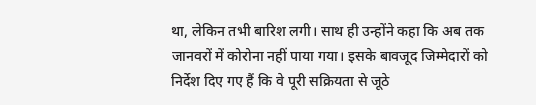था, लेकिन तभी बारिश लगी। साथ ही उन्होंने कहा कि अब तक जानवरों में कोरोना नहीं पाया गया। इसके बावजूद जिम्मेदारों को निर्देश दिए गए हैं कि वे पूरी सक्रियता से जूठे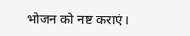भोजन को नष्ट कराएं।